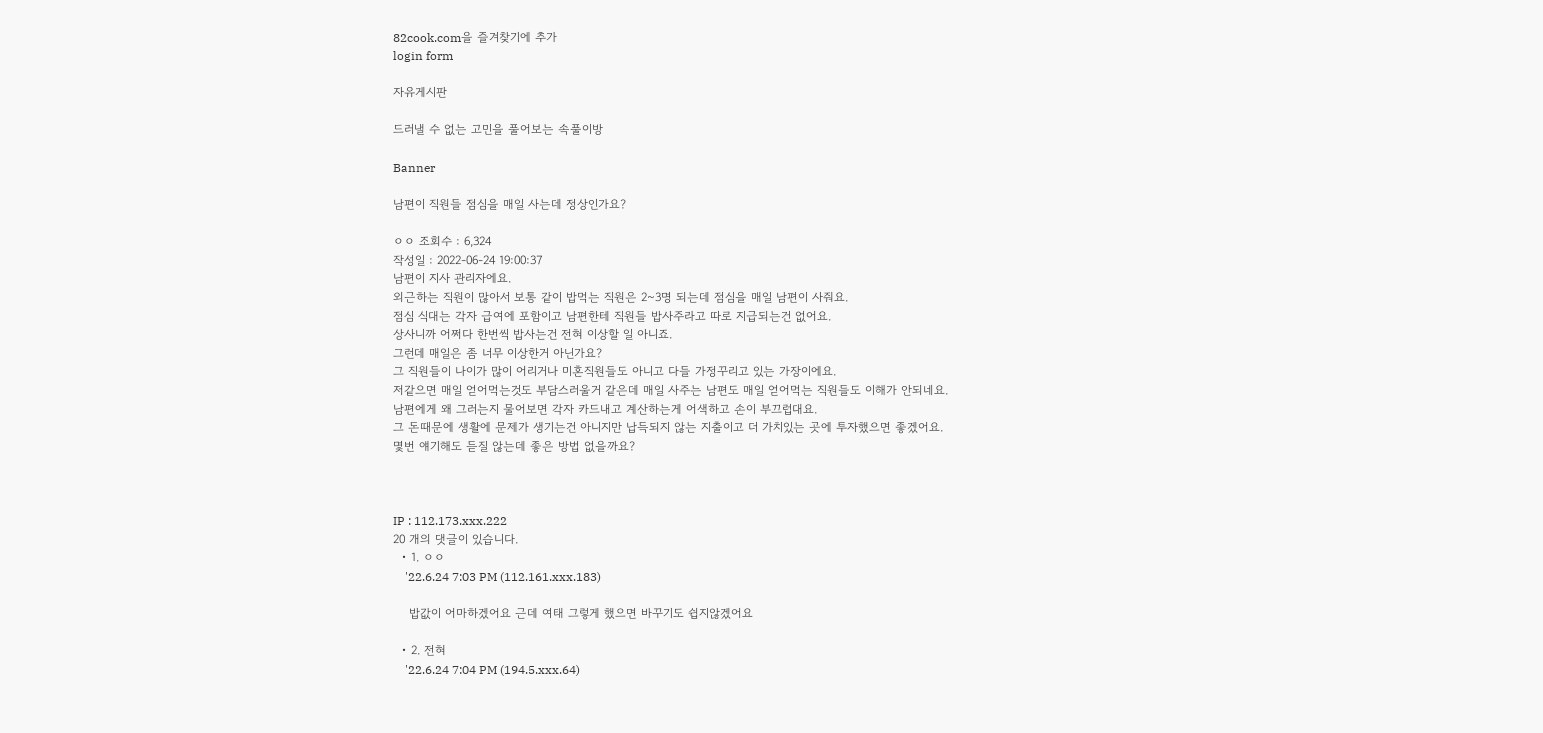82cook.com을 즐겨찾기에 추가
login form

자유게시판

드러낼 수 없는 고민을 풀어보는 속풀이방

Banner

남편이 직원들 점심을 매일 사는데 정상인가요?

ㅇㅇ 조회수 : 6,324
작성일 : 2022-06-24 19:00:37
남편이 지사 관리자에요.
외근하는 직원이 많아서 보통 같이 밥먹는 직원은 2~3명 되는데 점심을 매일 남편이 사줘요.
점심 식대는 각자 급여에 포함이고 남편한테 직원들 밥사주라고 따로 지급되는건 없어요.
상사니까 어쩌다 한번씩 밥사는건 전혀 이상할 일 아니죠.
그런데 매일은 좀 너무 이상한거 아닌가요?
그 직원들이 나이가 많이 어리거나 미혼직원들도 아니고 다들 가정꾸리고 있는 가장이에요.
저같으면 매일 얻어먹는것도 부담스러울거 같은데 매일 사주는 남편도 매일 얻어먹는 직원들도 이해가 안되네요.
남편에게 왜 그러는지 물어보면 각자 카드내고 계산하는게 어색하고 손이 부끄럽대요.
그 돈때문에 생활에 문제가 생기는건 아니지만 납득되지 않는 지출이고 더 가치있는 곳에 투자했으면 좋겠어요.
몇번 얘기해도 듣질 않는데 좋은 방법 없을까요?



IP : 112.173.xxx.222
20 개의 댓글이 있습니다.
  • 1. ㅇㅇ
    '22.6.24 7:03 PM (112.161.xxx.183)

    밥값이 어마하겠어요 근데 여태 그렇게 했으면 바꾸기도 쉽지않겠어요

  • 2. 전혀
    '22.6.24 7:04 PM (194.5.xxx.64)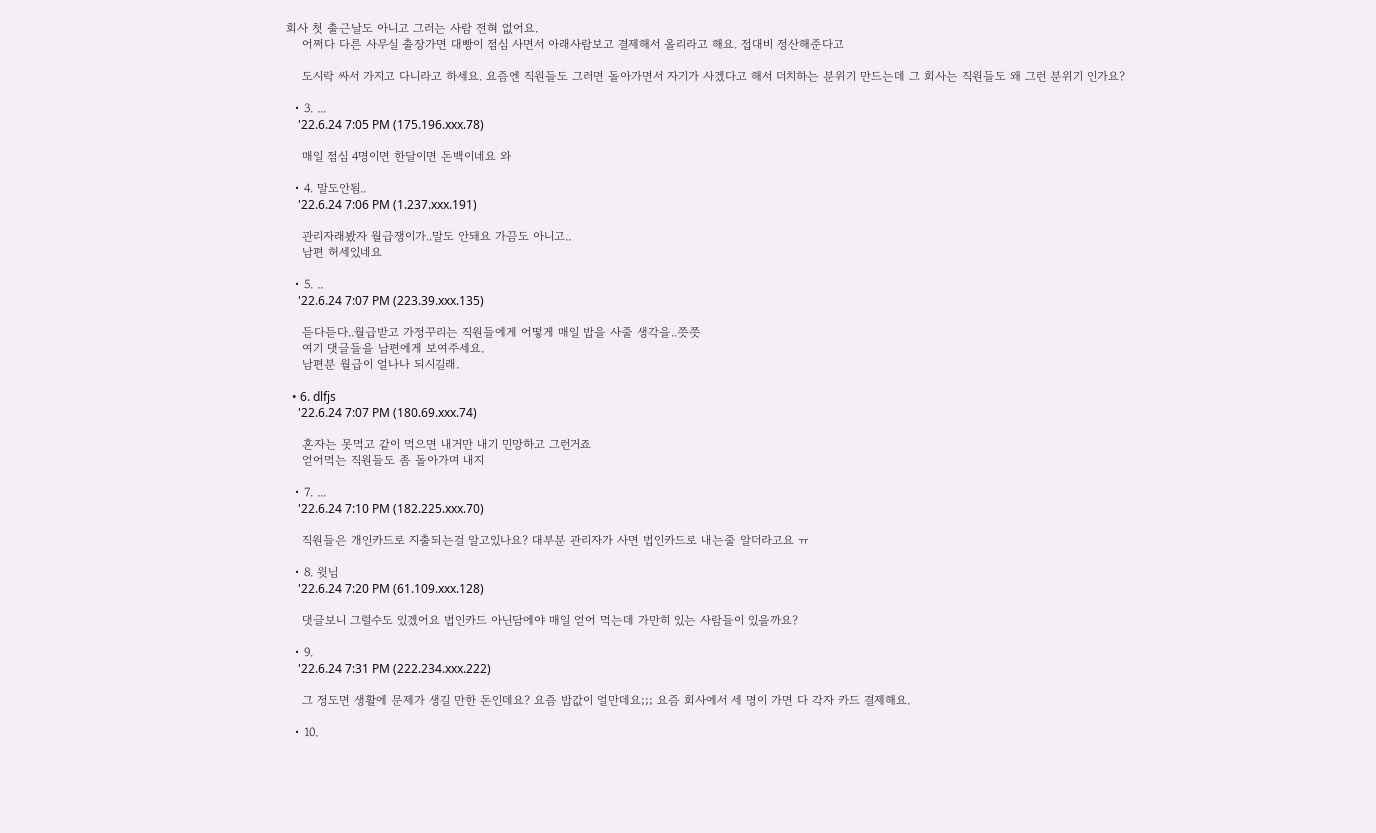회사 첫 출근날도 아니고 그러는 사람 전혀 없어요.
    어쩌다 다른 사무실 출장가면 대빵이 점심 사면서 아래사람보고 결제해서 올리라고 해요. 접대비 정산해준다고

    도시락 싸서 가지고 다니라고 하세요. 요즘엔 직원들도 그러면 돌아가면서 자기가 사겠다고 해서 더치하는 분위기 만드는데 그 회사는 직원들도 왜 그런 분위기 인가요?

  • 3. ...
    '22.6.24 7:05 PM (175.196.xxx.78)

    매일 점심 4명이면 한달이면 돈백이네요 와

  • 4. 말도안됨..
    '22.6.24 7:06 PM (1.237.xxx.191)

    관리자래봤자 월급쟁이가..말도 안돼요 가끔도 아니고..
    남편 허세있네요

  • 5. ..
    '22.6.24 7:07 PM (223.39.xxx.135)

    듣다듣다..월급받고 가정꾸리는 직원들에게 어떻게 매일 밥을 사줄 생각을..쯧쯧
    여기 댓글들을 남편에게 보여주세요.
    남편분 월급이 얼나나 되시길래.

  • 6. dlfjs
    '22.6.24 7:07 PM (180.69.xxx.74)

    혼자는 못먹고 같이 먹으면 내거만 내기 민망하고 그런거죠
    얻어먹는 직원들도 좀 돌아가며 내지

  • 7. ...
    '22.6.24 7:10 PM (182.225.xxx.70)

    직원들은 개인카드로 지출되는걸 알고있나요? 대부분 관리자가 사면 법인카드로 내는줄 알더라고요 ㅠ

  • 8. 윗님
    '22.6.24 7:20 PM (61.109.xxx.128)

    댓글보니 그럴수도 있겠어요 법인카드 아닌담에야 매일 얻어 먹는데 가만히 있는 사람들이 있을까요?

  • 9.
    '22.6.24 7:31 PM (222.234.xxx.222)

    그 정도면 생활에 문제가 생길 만한 돈인데요? 요즘 밥값이 얼만데요;;; 요즘 회사에서 세 명이 가면 다 각자 카드 결제해요.

  • 10.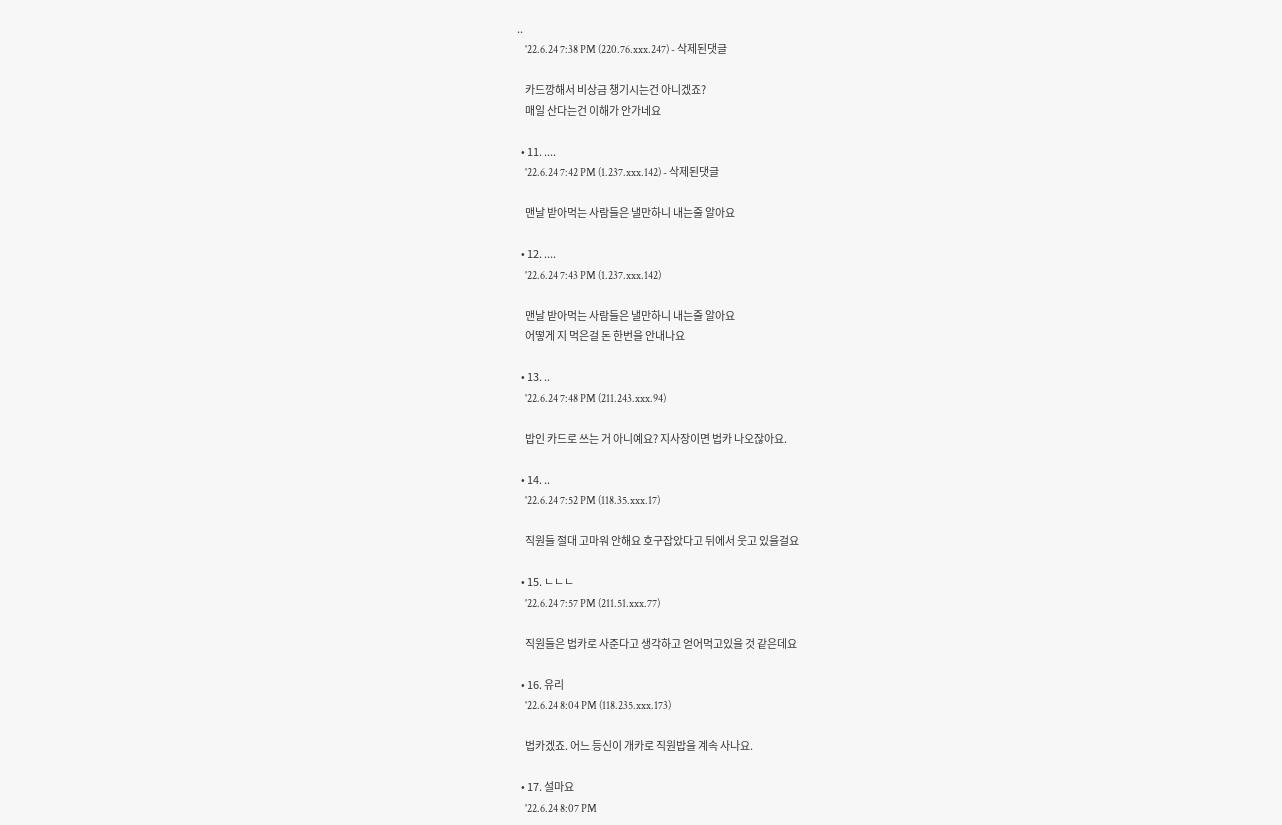..
    '22.6.24 7:38 PM (220.76.xxx.247) - 삭제된댓글

    카드깡해서 비상금 챙기시는건 아니겠죠?
    매일 산다는건 이해가 안가네요

  • 11. ....
    '22.6.24 7:42 PM (1.237.xxx.142) - 삭제된댓글

    맨날 받아먹는 사람들은 낼만하니 내는줄 알아요

  • 12. ....
    '22.6.24 7:43 PM (1.237.xxx.142)

    맨날 받아먹는 사람들은 낼만하니 내는줄 알아요
    어떻게 지 먹은걸 돈 한번을 안내나요

  • 13. ..
    '22.6.24 7:48 PM (211.243.xxx.94)

    밥인 카드로 쓰는 거 아니예요? 지사장이면 법카 나오잖아요.

  • 14. ..
    '22.6.24 7:52 PM (118.35.xxx.17)

    직원들 절대 고마워 안해요 호구잡았다고 뒤에서 웃고 있을걸요

  • 15. ㄴㄴㄴ
    '22.6.24 7:57 PM (211.51.xxx.77)

    직원들은 법카로 사준다고 생각하고 얻어먹고있을 것 같은데요

  • 16. 유리
    '22.6.24 8:04 PM (118.235.xxx.173)

    법카겠죠. 어느 등신이 개카로 직원밥을 계속 사나요.

  • 17. 설마요
    '22.6.24 8:07 PM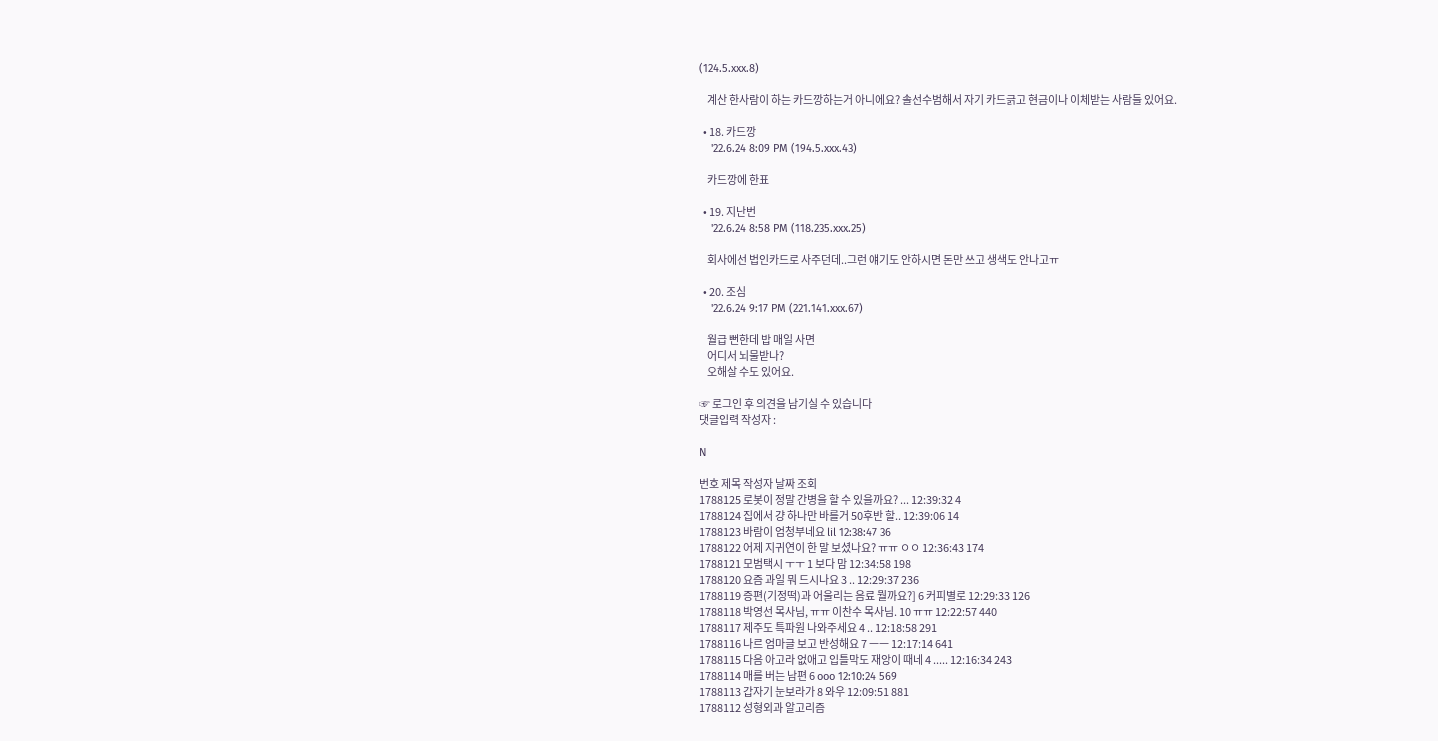(124.5.xxx.8)

    계산 한사람이 하는 카드깡하는거 아니에요? 솔선수범해서 자기 카드긁고 현금이나 이체받는 사람들 있어요.

  • 18. 카드깡
    '22.6.24 8:09 PM (194.5.xxx.43)

    카드깡에 한표

  • 19. 지난번
    '22.6.24 8:58 PM (118.235.xxx.25)

    회사에선 법인카드로 사주던데..그런 얘기도 안하시면 돈만 쓰고 생색도 안나고ㅠ

  • 20. 조심
    '22.6.24 9:17 PM (221.141.xxx.67)

    월급 뻔한데 밥 매일 사면
    어디서 뇌물받나?
    오해살 수도 있어요.

☞ 로그인 후 의견을 남기실 수 있습니다
댓글입력 작성자 :

N

번호 제목 작성자 날짜 조회
1788125 로봇이 정말 간병을 할 수 있을까요? ... 12:39:32 4
1788124 집에서 걍 하나만 바를거 50후반 할.. 12:39:06 14
1788123 바람이 엄청부네요 lil 12:38:47 36
1788122 어제 지귀연이 한 말 보셨나요? ㅠㅠ ㅇㅇ 12:36:43 174
1788121 모범택시 ㅜㅜ 1 보다 맘 12:34:58 198
1788120 요즘 과일 뭐 드시나요 3 .. 12:29:37 236
1788119 증편(기정떡)과 어울리는 음료 뭘까요?] 6 커피별로 12:29:33 126
1788118 박영선 목사님, ㅠㅠ 이찬수 목사님. 10 ㅠㅠ 12:22:57 440
1788117 제주도 특파원 나와주세요 4 .. 12:18:58 291
1788116 나르 엄마글 보고 반성해요 7 ㅡㅡ 12:17:14 641
1788115 다음 아고라 없애고 입틀막도 재앙이 때네 4 ..... 12:16:34 243
1788114 매를 버는 남편 6 ooo 12:10:24 569
1788113 갑자기 눈보라가 8 와우 12:09:51 881
1788112 성형외과 알고리즘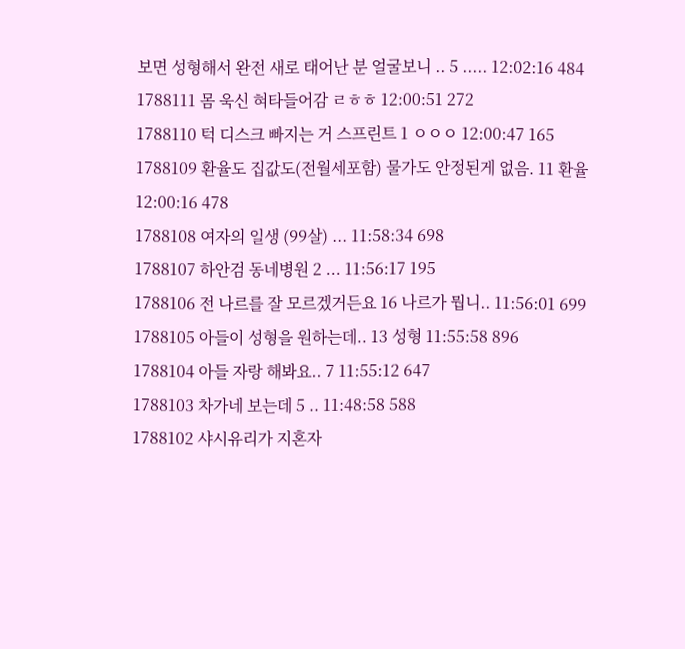보면 성형해서 완전 새로 태어난 분 얼굴보니 .. 5 ..... 12:02:16 484
1788111 몸 욱신 혀타들어감 ㄹㅎㅎ 12:00:51 272
1788110 턱 디스크 빠지는 거 스프린트 1 ㅇㅇㅇ 12:00:47 165
1788109 환율도 집값도(전월세포함) 물가도 안정된게 없음. 11 환율 12:00:16 478
1788108 여자의 일생 (99살) ... 11:58:34 698
1788107 하안검 동네병원 2 ... 11:56:17 195
1788106 전 나르를 잘 모르겠거든요 16 나르가 뭡니.. 11:56:01 699
1788105 아들이 성형을 원하는데.. 13 성형 11:55:58 896
1788104 아들 자랑 해봐요.. 7 11:55:12 647
1788103 차가네 보는데 5 .. 11:48:58 588
1788102 샤시유리가 지혼자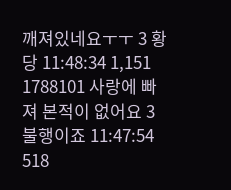깨져있네요ㅜㅜ 3 황당 11:48:34 1,151
1788101 사랑에 빠져 본적이 없어요 3 불행이죠 11:47:54 518